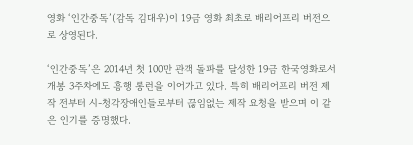영화 ‘인간중독’(감독 김대우)이 19금 영화 최초로 배리어프리 버전으로 상영된다.

‘인간중독’은 2014년 첫 100만 관객 돌파를 달성한 19금 한국영화로서 개봉 3주차에도 흥행 롱런을 이어가고 있다. 특히 배리어프리 버전 제작 전부터 시-청각장애인들로부터 끊임없는 제작 요청을 받으며 이 같은 인기를 증명했다.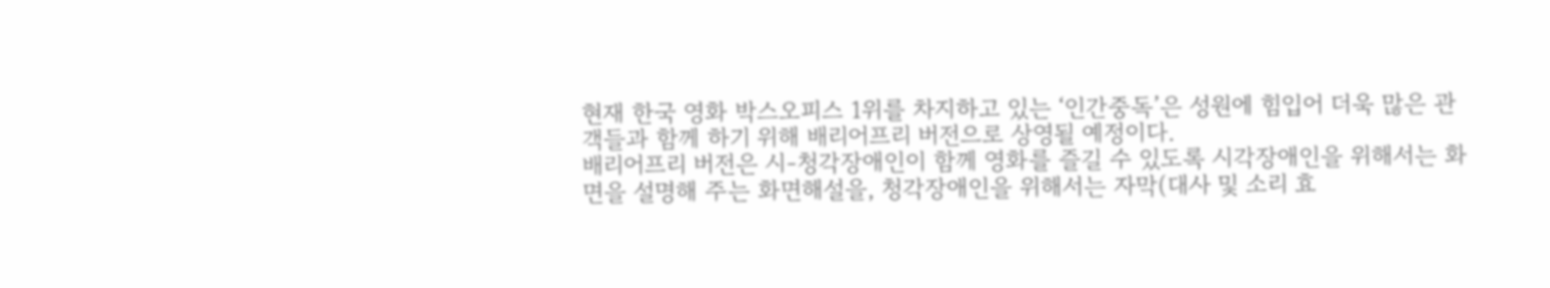현재 한국 영화 박스오피스 1위를 차지하고 있는 ‘인간중독’은 성원에 힘입어 더욱 많은 관객들과 함께 하기 위해 배리어프리 버전으로 상영될 예정이다.
배리어프리 버전은 시-청각장애인이 함께 영화를 즐길 수 있도록 시각장애인을 위해서는 화면을 설명해 주는 화면해설을, 청각장애인을 위해서는 자막(대사 및 소리 효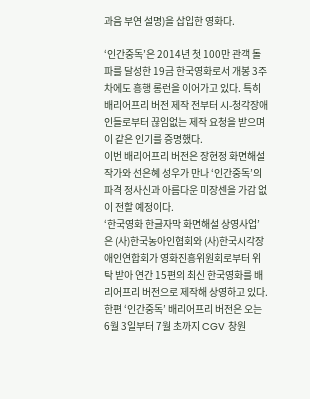과음 부연 설명)을 삽입한 영화다.

‘인간중독’은 2014년 첫 100만 관객 돌파를 달성한 19금 한국영화로서 개봉 3주차에도 흥행 롱런을 이어가고 있다. 특히 배리어프리 버전 제작 전부터 시-청각장애인들로부터 끊임없는 제작 요청을 받으며 이 같은 인기를 증명했다.
이번 배리어프리 버전은 장현정 화면해설 작가와 선은혜 성우가 만나 ‘인간중독’의 파격 정사신과 아름다운 미장센을 가감 없이 전할 예정이다.
‘한국영화 한글자막 화면해설 상영사업’은 (사)한국농아인협회와 (사)한국시각장애인연합회가 영화진흥위원회로부터 위탁 받아 연간 15편의 최신 한국영화를 배리어프리 버전으로 제작해 상영하고 있다.
한편 ‘인간중독’ 배리어프리 버전은 오는 6월 3일부터 7월 초까지 CGV 창원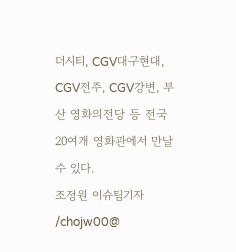더시티, CGV대구현대, CGV전주, CGV강변, 부산 영화의전당 등 전국 20여개 영화관에서 만날 수 있다.
조정원 이슈팀기자 /chojw00@